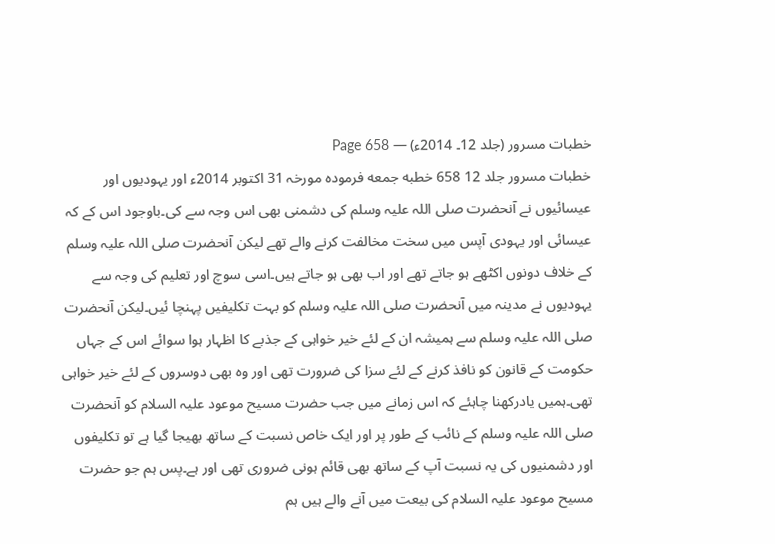خطبات مسرور (جلد 12۔ 2014ء) — Page 658
خطبات مسرور جلد 12 658 خطبه جمعه فرمودہ مورخہ 31 اکتوبر 2014ء اور یہودیوں اور عیسائیوں نے آنحضرت صلی اللہ علیہ وسلم کی دشمنی بھی اس وجہ سے کی۔باوجود اس کے کہ عیسائی اور یہودی آپس میں سخت مخالفت کرنے والے تھے لیکن آنحضرت صلی اللہ علیہ وسلم کے خلاف دونوں اکٹھے ہو جاتے تھے اور اب بھی ہو جاتے ہیں۔اسی سوچ اور تعلیم کی وجہ سے یہودیوں نے مدینہ میں آنحضرت صلی اللہ علیہ وسلم کو بہت تکلیفیں پہنچا ئیں۔لیکن آنحضرت صلی اللہ علیہ وسلم سے ہمیشہ ان کے لئے خیر خواہی کے جذبے کا اظہار ہوا سوائے اس کے جہاں حکومت کے قانون کو نافذ کرنے کے لئے سزا کی ضرورت تھی اور وہ بھی دوسروں کے لئے خیر خواہی تھی۔ہمیں یادرکھنا چاہئے کہ اس زمانے میں جب حضرت مسیح موعود علیہ السلام کو آنحضرت صلی اللہ علیہ وسلم کے نائب کے طور پر اور ایک خاص نسبت کے ساتھ بھیجا گیا ہے تو تکلیفوں اور دشمنیوں کی یہ نسبت آپ کے ساتھ بھی قائم ہونی ضروری تھی اور ہے۔پس ہم جو حضرت مسیح موعود علیہ السلام کی بیعت میں آنے والے ہیں ہم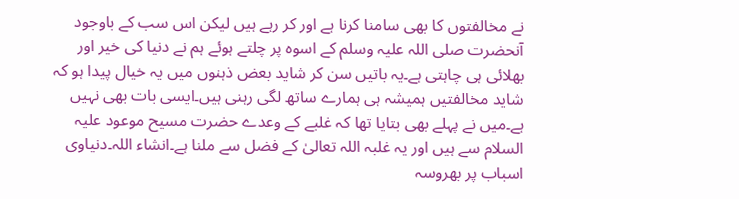نے مخالفتوں کا بھی سامنا کرنا ہے اور کر رہے ہیں لیکن اس سب کے باوجود آنحضرت صلی اللہ علیہ وسلم کے اسوہ پر چلتے ہوئے ہم نے دنیا کی خیر اور بھلائی ہی چاہتی ہے۔یہ باتیں سن کر شاید بعض ذہنوں میں یہ خیال پیدا ہو کہ شاید مخالفتیں ہمیشہ ہی ہمارے ساتھ لگی رہنی ہیں۔ایسی بات بھی نہیں ہے۔میں نے پہلے بھی بتایا تھا کہ غلبے کے وعدے حضرت مسیح موعود علیہ السلام سے ہیں اور یہ غلبہ اللہ تعالیٰ کے فضل سے ملنا ہے۔انشاء اللہ۔دنیاوی اسباب پر بھروسہ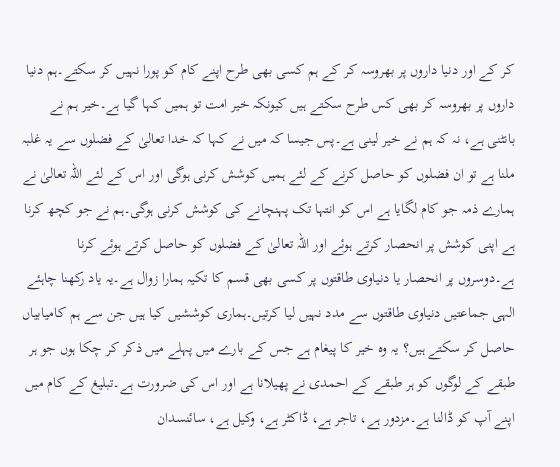کر کے اور دنیا داروں پر بھروسہ کر کے ہم کسی بھی طرح اپنے کام کو پورا نہیں کر سکتے۔ہم دنیا داروں پر بھروسہ کر بھی کس طرح سکتے ہیں کیونکہ خیر امت تو ہمیں کہا گیا ہے۔خیر ہم نے بانٹنی ہے، نہ کہ ہم نے خیر لینی ہے۔پس جیسا کہ میں نے کہا کہ خدا تعالیٰ کے فضلوں سے یہ غلبہ ملنا ہے تو ان فضلوں کو حاصل کرنے کے لئے ہمیں کوشش کرنی ہوگی اور اس کے لئے اللہ تعالیٰ نے ہمارے ذمہ جو کام لگایا ہے اس کو انتہا تک پہنچانے کی کوشش کرنی ہوگی۔ہم نے جو کچھ کرنا ہے اپنی کوشش پر انحصار کرتے ہوئے اور اللہ تعالیٰ کے فضلوں کو حاصل کرتے ہوئے کرنا ہے۔دوسروں پر انحصار یا دنیاوی طاقتوں پر کسی بھی قسم کا تکیہ ہمارا زوال ہے۔یہ یاد رکھنا چاہئے الہی جماعتیں دنیاوی طاقتوں سے مدد نہیں لیا کرتیں۔ہماری کوششیں کیا ہیں جن سے ہم کامیابیاں حاصل کر سکتے ہیں؟ یہ وہ خیر کا پیغام ہے جس کے بارے میں پہلے میں ذکر کر چکا ہوں جو ہر طبقے کے لوگوں کو ہر طبقے کے احمدی نے پھیلانا ہے اور اس کی ضرورت ہے۔تبلیغ کے کام میں اپنے آپ کو ڈالنا ہے۔مزدور ہے، تاجر ہے، ڈاکٹر ہے، وکیل ہے، سائنسدان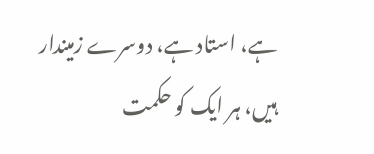ہے، استاد ہے، دوسرے زمیندار ہیں، ہر ایک کو حکمت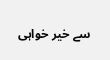سے خیر خواہی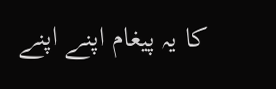کا یہ پیغام اپنے اپنے